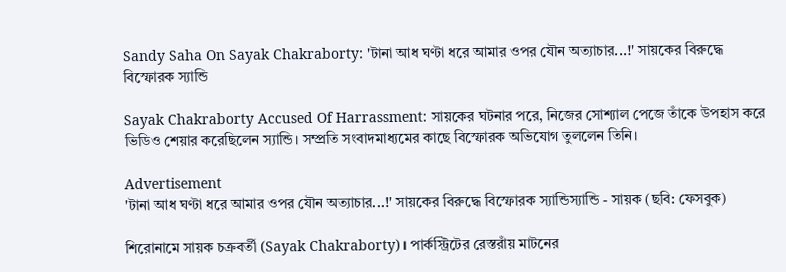Sandy Saha On Sayak Chakraborty: 'টানা আধ ঘণ্টা ধরে আমার ওপর যৌন অত্যাচার...!' সায়কের বিরুদ্ধে বিস্ফোরক স্যান্ডি

Sayak Chakraborty Accused Of Harrassment: সায়কের ঘটনার পরে, নিজের সোশ্যাল পেজে তাঁকে উপহাস করে ভিডিও শেয়ার করেছিলেন স্যান্ডি। সম্প্রতি সংবাদমাধ্যমের কাছে বিস্ফোরক অভিযোগ তুললেন তিনি।

Advertisement
'টানা আধ ঘণ্টা ধরে আমার ওপর যৌন অত্যাচার...!' সায়কের বিরুদ্ধে বিস্ফোরক স্যান্ডিস্যান্ডি - সায়ক (ছবি: ফেসবুক)

শিরোনামে সায়ক চক্রবর্তী (Sayak Chakraborty)। পার্কস্ট্রিটের রেস্তরাঁয় মাটনের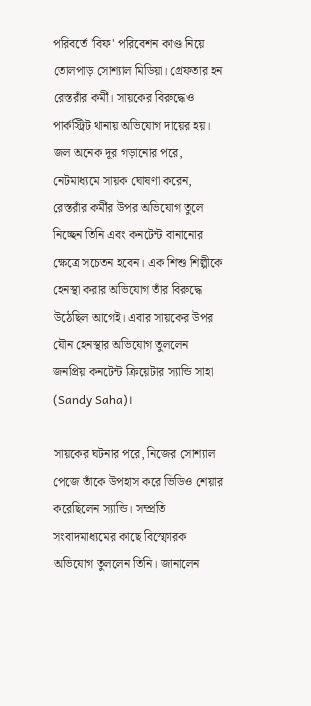পরিবর্তে 'বিফ' পরিবেশন কাণ্ড নিয়ে তোলপাড় সোশ্যাল মিডিয়া। গ্রেফতার হন রেস্তরাঁর কর্মী। সায়কের বিরুদ্ধেও পার্কস্ট্রিট থানায় অভিযোগ দায়ের হয়। জল অনেক দূর গড়ানোর পরে, নেটমাধ্যমে সায়ক ঘোষণা করেন, রেস্তরাঁর কর্মীর উপর অভিযোগ তুলে নিচ্ছেন তিনি এবং কনটেন্ট বানানোর ক্ষেত্রে সচেতন হবেন। এক শিশু শিল্পীকে হেনস্থা করার অভিযোগ তাঁর বিরুদ্ধে উঠেছিল আগেই। এবার সায়কের উপর যৌন হেনস্থার অভিযোগ তুললেন জনপ্রিয় কনটেন্ট ক্রিয়েটার স্যান্ডি সাহা (Sandy Saha)।

সায়কের ঘটনার পরে, নিজের সোশ্যাল পেজে তাঁকে উপহাস করে ভিডিও শেয়ার করেছিলেন স্যান্ডি। সম্প্রতি সংবাদমাধ্যমের কাছে বিস্ফোরক অভিযোগ তুললেন তিনি। জানালেন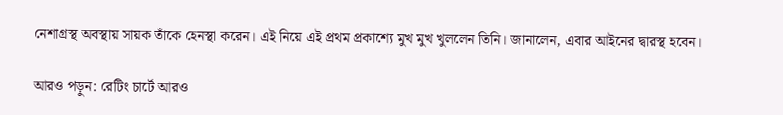নেশাগ্রস্থ অবস্থায় সায়ক তাঁকে হেনস্থা করেন। এই নিয়ে এই প্রথম প্রকাশ্যে মুখ মুখ খুললেন তিনি। জানালেন, এবার আইনের দ্বারস্থ হবেন।

আরও পড়ুন: রেটিং চার্টে আরও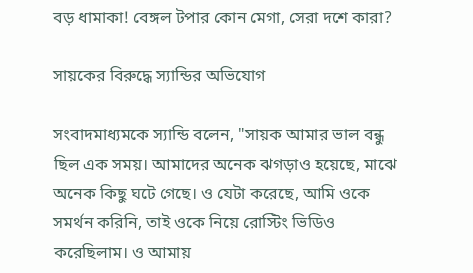বড় ধামাকা! বেঙ্গল টপার কোন মেগা, সেরা দশে কারা?

সায়কের বিরুদ্ধে স্যান্ডির অভিযোগ

সংবাদমাধ্যমকে স্যান্ডি বলেন, "সায়ক আমার ভাল বন্ধু ছিল এক সময়। আমাদের অনেক ঝগড়াও হয়েছে, মাঝে অনেক কিছু ঘটে গেছে। ও যেটা করেছে, আমি ওকে সমর্থন করিনি, তাই ওকে নিয়ে রোস্টিং ভিডিও করেছিলাম। ও আমায়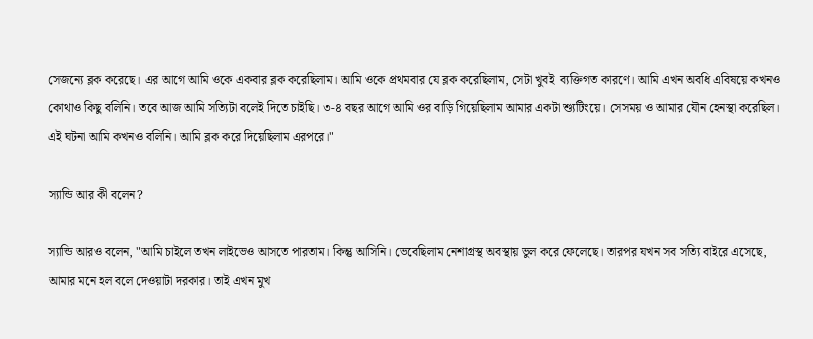সেজন্যে ব্লক করেছে। এর আগে আমি ওকে একবার ব্লক করেছিলাম। আমি ওকে প্রথমবার যে ব্লক করেছিলাম, সেটা খুবই  ব্যক্তিগত কারণে। আমি এখন অবধি এবিষয়ে কখনও কোথাও কিছু বলিনি। তবে আজ আমি সত্যিটা বলেই দিতে চাইছি। ৩-৪ বছর আগে আমি ওর বাড়ি গিয়েছিলাম আমার একটা শ্যুটিংয়ে। সেসময় ও আমার যৌন হেনস্থা করেছিল। এই ঘটনা আমি কখনও বলিনি। আমি ব্লক করে দিয়েছিলাম এরপরে।"

স্যান্ডি আর কী বলেন?

স্যান্ডি আরও বলেন, "আমি চাইলে তখন লাইভেও আসতে পারতাম। কিন্তু আসিনি। ভেবেছিলাম নেশাগ্রস্থ অবস্থায় ভুল করে ফেলেছে। তারপর যখন সব সত্যি বাইরে এসেছে, আমার মনে হল বলে দেওয়াটা দরকার। তাই এখন মুখ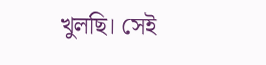খুলছি। সেই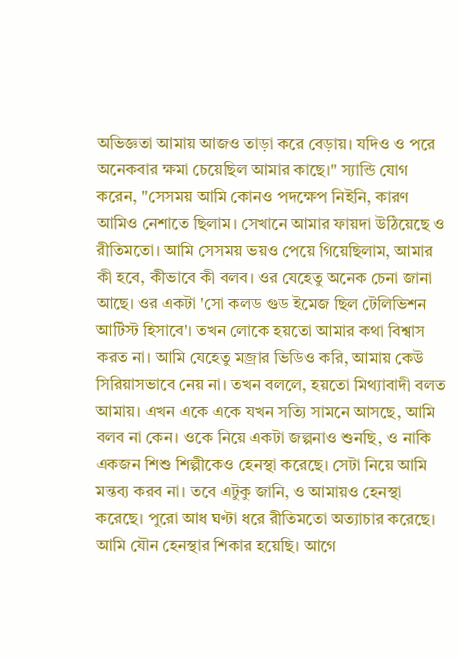অভিজ্ঞতা আমায় আজও তাড়া করে বেড়ায়। যদিও ও পরে অনেকবার ক্ষমা চেয়েছিল আমার কাছে।" স্যান্ডি যোগ করেন, "সেসময় আমি কোনও পদক্ষেপ নিইনি, কারণ আমিও নেশাতে ছিলাম। সেখানে আমার ফায়দা উঠিয়েছে ও রীতিমতো। আমি সেসময় ভয়ও পেয়ে গিয়েছিলাম, আমার কী হবে, কীভাবে কী বলব। ওর যেহেতু অনেক চেনা জানা আছে। ওর একটা 'সো কলড গুড ইমেজ ছিল টেলিভিশন আর্টিস্ট হিসাবে'। তখন লোকে হয়তো আমার কথা বিশ্বাস করত না। আমি যেহেতু মজ্রার ভিডিও করি, আমায় কেউ সিরিয়াসভাবে নেয় না। তখন বললে, হয়তো মিথ্যাবাদী বলত আমায়। এখন একে একে যখন সত্যি সামনে আসছে, আমি বলব না কেন। ওকে নিয়ে একটা জল্পনাও শুনছি, ও নাকি একজন শিশু শিল্পীকেও হেনস্থা করেছে। সেটা নিয়ে আমি মন্তব্য করব না। তবে এটুকু জানি, ও আমায়ও হেনস্থা করেছে। পুরো আধ ঘণ্টা ধরে রীতিমতো অত্যাচার করেছে। আমি যৌন হেনস্থার শিকার হয়েছি। আগে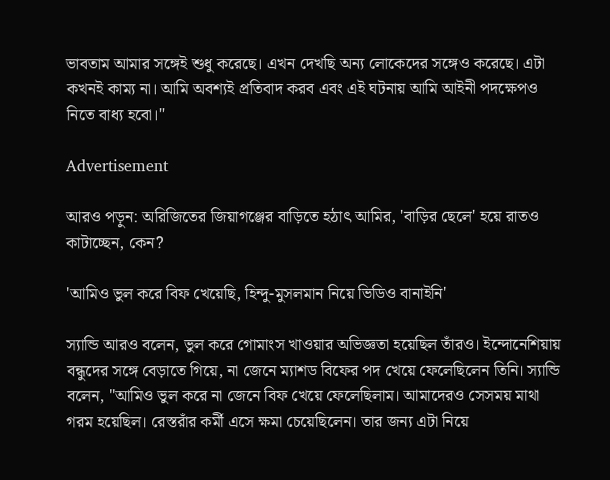ভাবতাম আমার সঙ্গেই শুধু করেছে। এখন দেখছি অন্য লোকেদের সঙ্গেও করেছে। এটা কখনই কাম্য না। আমি অবশ্যই প্রতিবাদ করব এবং এই ঘটনায় আমি আইনী পদক্ষেপও নিতে বাধ্য হবো।"

Advertisement

আরও পড়ুন: অরিজিতের জিয়াগঞ্জের বাড়িতে হঠাত্‍ আমির, 'বাড়ির ছেলে' হয়ে রাতও কাটাচ্ছেন, কেন?

'আমিও ভুল করে বিফ খেয়েছি, হিন্দু-মুসলমান নিয়ে ভিডিও বানাইনি'

স্যান্ডি আরও বলেন, ভুল করে গোমাংস খাওয়ার অভিজ্ঞতা হয়েছিল তাঁরও। ইন্দোনেশিয়ায় বন্ধুদের সঙ্গে বেড়াতে গিয়ে, না জেনে ম্যাশড বিফের পদ খেয়ে ফেলেছিলেন তিনি। স্যান্ডি বলেন, "আমিও ভুল করে না জেনে বিফ খেয়ে ফেলেছিলাম। আমাদেরও সেসময় মাথা গরম হয়েছিল। রেস্তরাঁর কর্মী এসে ক্ষমা চেয়েছিলেন। তার জন্য এটা নিয়ে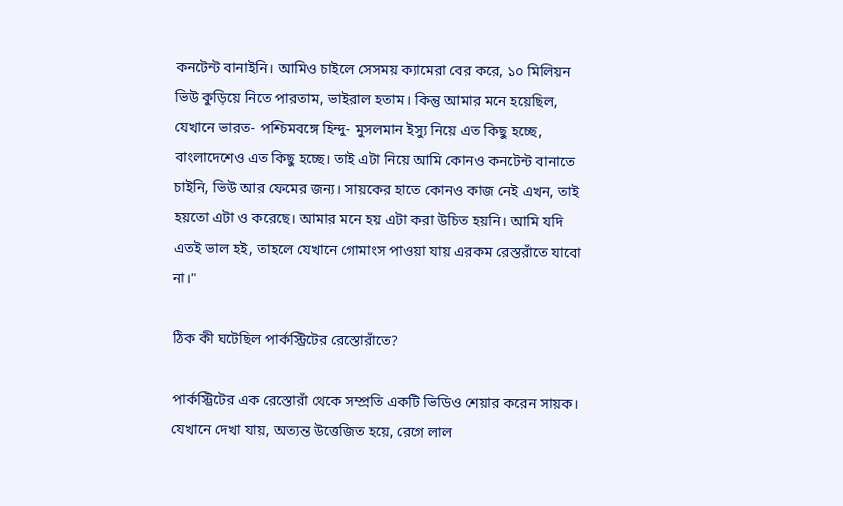কনটেন্ট বানাইনি। আমিও চাইলে সেসময় ক্যামেরা বের করে, ১০ মিলিয়ন ভিউ কুড়িয়ে নিতে পারতাম, ভাইরাল হতাম। কিন্তু আমার মনে হয়েছিল, যেখানে ভারত- পশ্চিমবঙ্গে হিন্দু- মুসলমান ইস্যু নিয়ে এত কিছু হচ্ছে, বাংলাদেশেও এত কিছু হচ্ছে। তাই এটা নিয়ে আমি কোনও কনটেন্ট বানাতে চাইনি, ভিউ আর ফেমের জন্য। সায়কের হাতে কোনও কাজ নেই এখন, তাই হয়তো এটা ও করেছে। আমার মনে হয় এটা করা উচিত হয়নি। আমি যদি এতই ভাল হই, তাহলে যেখানে গোমাংস পাওয়া যায় এরকম রেস্তরাঁতে যাবো না।"

ঠিক কী ঘটেছিল পার্কস্ট্রিটের রেস্তোরাঁতে?

পার্কস্ট্রিটের এক রেস্তোরাঁ থেকে সম্প্রতি একটি ভিডিও শেয়ার করেন সায়ক। যেখানে দেখা যায়, অত্যন্ত উত্তেজিত হয়ে, রেগে লাল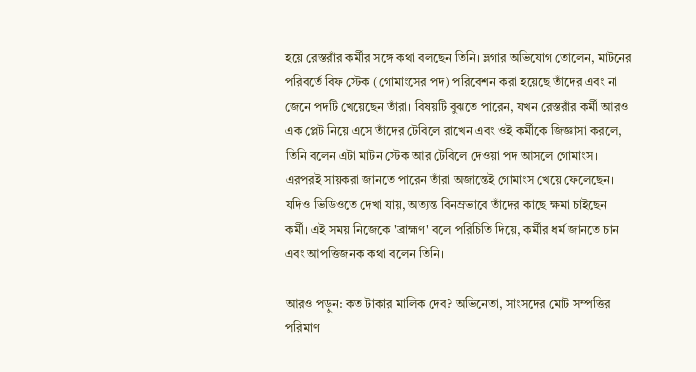হয়ে রেস্তরাঁর কর্মীর সঙ্গে কথা বলছেন তিনি। ভ্লগার অভিযোগ তোলেন, মাটনের পরিবর্তে বিফ স্টেক (গোমাংসের পদ) পরিবেশন করা হয়েছে তাঁদের এবং না জেনে পদটি খেয়েছেন তাঁরা। বিষয়টি বুঝতে পারেন, যখন রেস্তরাঁর কর্মী আরও এক প্লেট নিয়ে এসে তাঁদের টেবিলে রাখেন এবং ওই কর্মীকে জিজ্ঞাসা করলে, তিনি বলেন এটা মাটন স্টেক আর টেবিলে দেওয়া পদ আসলে গোমাংস। এরপরই সায়করা জানতে পারেন তাঁরা অজান্তেই গোমাংস খেয়ে ফেলেছেন। যদিও ভিডিওতে দেখা যায়, অত্যন্ত বিনম্রভাবে তাঁদের কাছে ক্ষমা চাইছেন কর্মী। এই সময় নিজেকে 'ব্রাহ্মণ' বলে পরিচিতি দিয়ে, কর্মীর ধর্ম জানতে চান এবং আপত্তিজনক কথা বলেন তিনি।

আরও পড়ুন: কত টাকার মালিক দেব? অভিনেতা, সাংসদের মোট সম্পত্তির পরিমাণ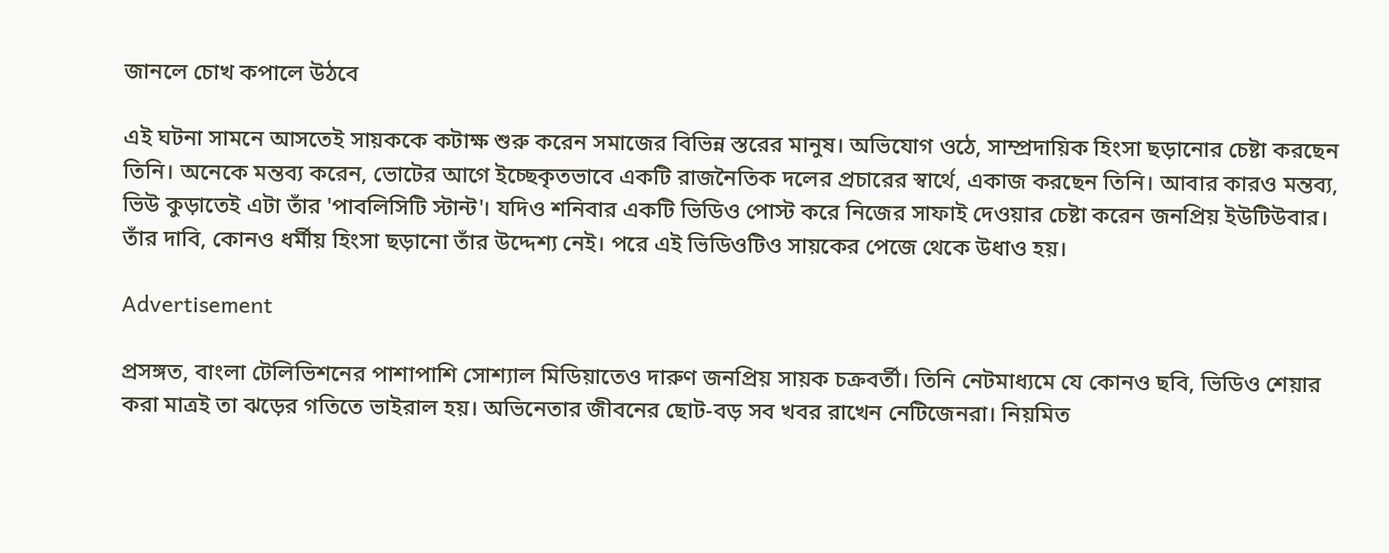জানলে চোখ কপালে উঠবে

এই ঘটনা সামনে আসতেই সায়ককে কটাক্ষ শুরু করেন সমাজের বিভিন্ন স্তরের মানুষ। অভিযোগ ওঠে, সাম্প্রদায়িক হিংসা ছড়ানোর চেষ্টা করছেন তিনি। অনেকে মন্তব্য করেন, ভোটের আগে ইচ্ছেকৃতভাবে একটি রাজনৈতিক দলের প্রচারের স্বার্থে, একাজ করছেন তিনি। আবার কারও মন্তব্য, ভিউ কুড়াতেই এটা তাঁর 'পাবলিসিটি স্টান্ট'। যদিও শনিবার একটি ভিডিও পোস্ট করে নিজের সাফাই দেওয়ার চেষ্টা করেন জনপ্রিয় ইউটিউবার। তাঁর দাবি, কোনও ধর্মীয় হিংসা ছড়ানো তাঁর উদ্দেশ্য নেই। পরে এই ভিডিওটিও সায়কের পেজে থেকে উধাও হয়।

Advertisement

প্রসঙ্গত, বাংলা টেলিভিশনের পাশাপাশি সোশ্যাল মিডিয়াতেও দারুণ জনপ্রিয় সায়ক চক্রবর্তী। তিনি নেটমাধ্যমে যে কোনও ছবি, ভিডিও শেয়ার করা মাত্রই তা ঝড়ের গতিতে ভাইরাল হয়। অভিনেতার জীবনের ছোট-বড় সব খবর রাখেন নেটিজেনরা। নিয়মিত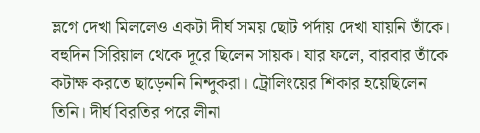ভ্লগে দেখা মিললেও একটা দীর্ঘ সময় ছোট পর্দায় দেখা যায়নি তাঁকে। বহুদিন সিরিয়াল থেকে দূরে ছিলেন সায়ক। যার ফলে, বারবার তাঁকে কটাক্ষ করতে ছাড়েননি নিন্দুকরা। ট্রোলিংয়ের শিকার হয়েছিলেন তিনি। দীর্ঘ বিরতির পরে লীনা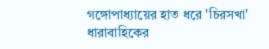গঙ্গোপাধ্যায়ের হাত ধরে 'চিরসখা' ধারাবাহিকের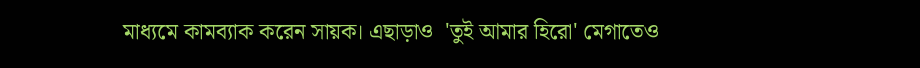মাধ্যমে কামব্যাক করেন সায়ক। এছাড়াও  'তুই আমার হিরো' মেগাতেও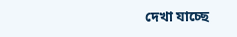দেখা যাচ্ছে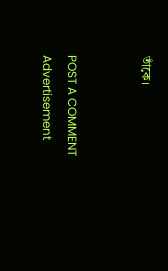তাঁকে।


POST A COMMENT
Advertisement